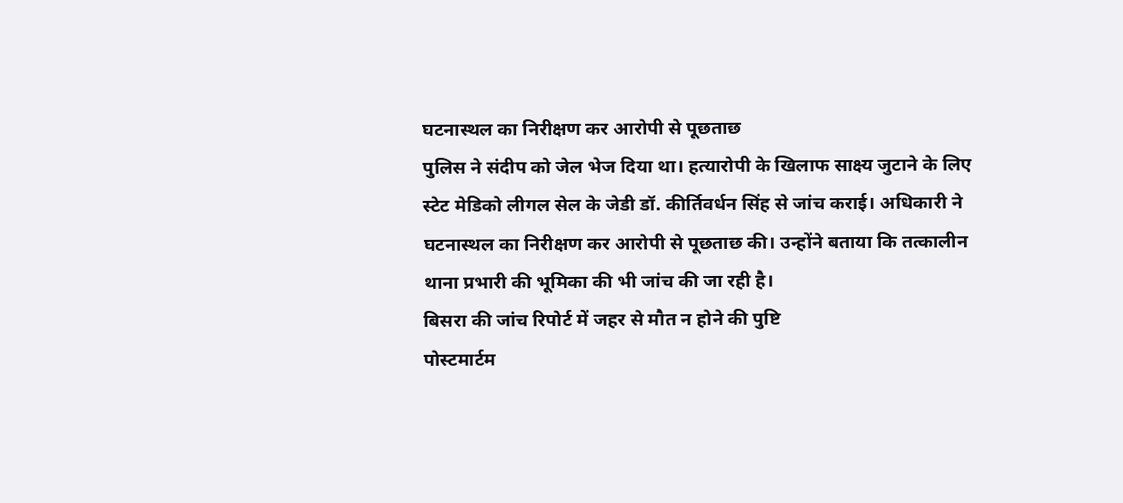घटनास्थल का निरीक्षण कर आरोपी से पूछताछ
पुलिस ने संदीप को जेल भेज दिया था। हत्यारोपी के खिलाफ साक्ष्य जुटाने के लिए स्टेट मेडिको लीगल सेल के जेडी डॉ. कीर्तिवर्धन सिंह से जांच कराई। अधिकारी ने घटनास्थल का निरीक्षण कर आरोपी से पूछताछ की। उन्होंने बताया कि तत्कालीन थाना प्रभारी की भूमिका की भी जांच की जा रही है।
बिसरा की जांच रिपोर्ट में जहर से मौत न होने की पुष्टि
पोस्टमार्टम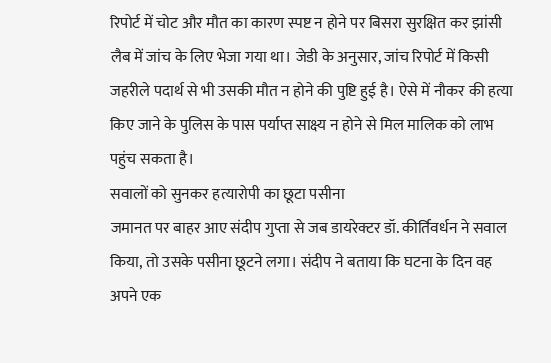रिपोर्ट में चोट और मौत का कारण स्पष्ट न होने पर बिसरा सुरक्षित कर झांसी लैब में जांच के लिए भेजा गया था। जेडी के अनुसार, जांच रिपोर्ट में किसी जहरीले पदार्थ से भी उसकी मौत न होने की पुष्टि हुई है। ऐसे में नौकर की हत्या किए जाने के पुलिस के पास पर्याप्त साक्ष्य न होने से मिल मालिक को लाभ पहुंच सकता है।
सवालों को सुनकर हत्यारोपी का छूटा पसीना
जमानत पर बाहर आए संदीप गुप्ता से जब डायरेक्टर डॉ. कीर्तिवर्धन ने सवाल किया, तो उसके पसीना छूटने लगा। संदीप ने बताया कि घटना के दिन वह अपने एक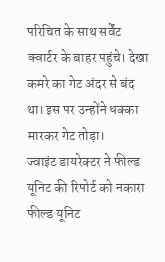परिचित के साथ सर्वेंट क्वार्टर के बाहर पहुंचे। देखा कमरे का गेट अंदर से बंद था। इस पर उन्होंने धक्का मारकर गेट तोड़ा।
ज्वाइंट डायरेक्टर ने फील्ड यूनिट की रिपोर्ट को नकारा
फील्ड यूनिट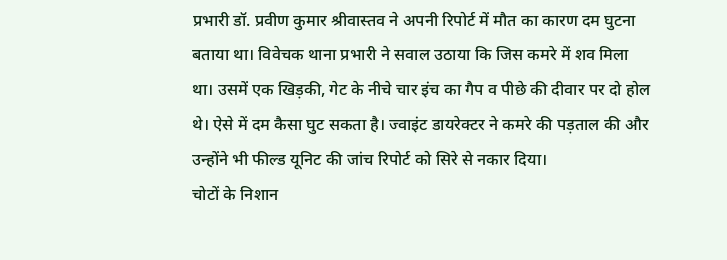प्रभारी डॉ. प्रवीण कुमार श्रीवास्तव ने अपनी रिपोर्ट में मौत का कारण दम घुटना बताया था। विवेचक थाना प्रभारी ने सवाल उठाया कि जिस कमरे में शव मिला था। उसमें एक खिड़की, गेट के नीचे चार इंच का गैप व पीछे की दीवार पर दो होल थे। ऐसे में दम कैसा घुट सकता है। ज्वाइंट डायरेक्टर ने कमरे की पड़ताल की और उन्होंने भी फील्ड यूनिट की जांच रिपोर्ट को सिरे से नकार दिया।
चोटों के निशान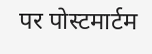पर पोस्टमार्टम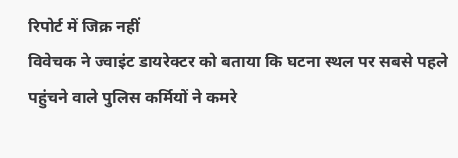रिपोर्ट में जिक्र नहीं
विवेचक ने ज्वाइंट डायरेक्टर को बताया कि घटना स्थल पर सबसे पहले पहुंचने वाले पुलिस कर्मियों ने कमरे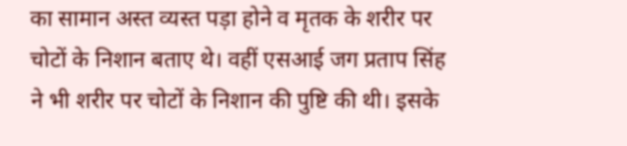का सामान अस्त व्यस्त पड़ा होने व मृतक के शरीर पर चोटों के निशान बताए थे। वहीं एसआई जग प्रताप सिंह ने भी शरीर पर चोटों के निशान की पुष्टि की थी। इसके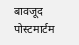बावजूद पोस्टमार्टम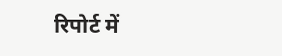रिपोर्ट में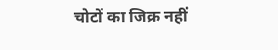चोटों का जिक्र नहीं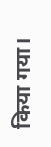किया गया।